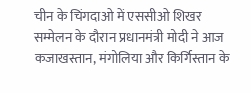चीन के चिंगदाओ में एससीओ शिखर सम्मेलन के दौरान प्रधानमंत्री मोदी ने आज कजाखस्तान, मंगोलिया और किर्गिस्तान के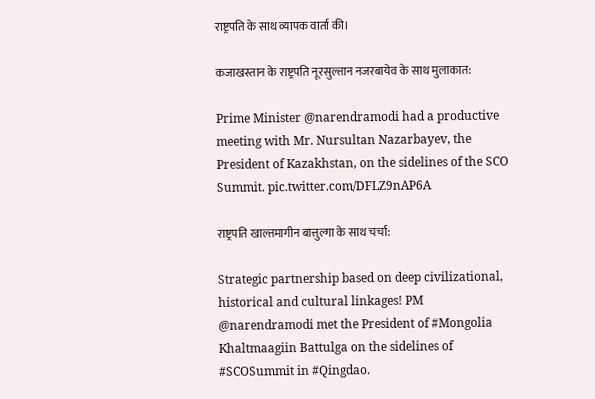राष्ट्रपति के साथ व्यापक वार्ता की।

कजाखस्तान के राष्ट्रपति नूरसुल्तान नजरबायेव के साथ मुलाकात:

Prime Minister @narendramodi had a productive meeting with Mr. Nursultan Nazarbayev, the President of Kazakhstan, on the sidelines of the SCO Summit. pic.twitter.com/DFLZ9nAP6A

राष्ट्रपति खाल्तमागीन बात्तुल्गा के साथ चर्चा:

Strategic partnership based on deep civilizational, historical and cultural linkages! PM @narendramodi met the President of #Mongolia Khaltmaagiin Battulga on the sidelines of #SCOSummit in #Qingdao.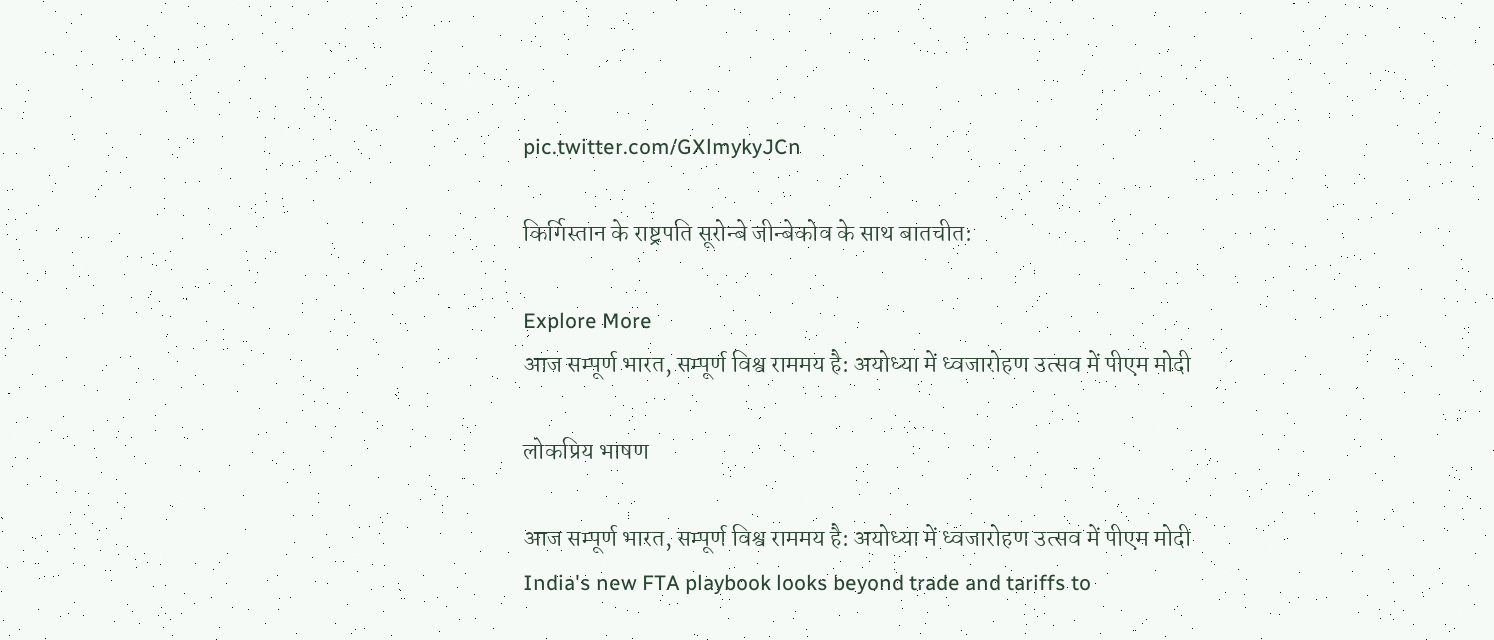pic.twitter.com/GXlmykyJCn

किर्गिस्तान के राष्ट्रपति सूरोन्बे जीन्बेकोव के साथ बातचीत:

Explore More
आज सम्पूर्ण भारत, सम्पूर्ण विश्व राममय है: अयोध्या में ध्वजारोहण उत्सव में पीएम मोदी

लोकप्रिय भाषण

आज सम्पूर्ण भारत, सम्पूर्ण विश्व राममय है: अयोध्या में ध्वजारोहण उत्सव में पीएम मोदी
India's new FTA playbook looks beyond trade and tariffs to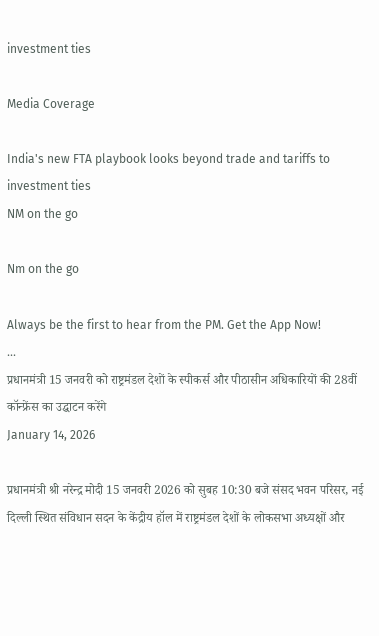investment ties

Media Coverage

India's new FTA playbook looks beyond trade and tariffs to investment ties
NM on the go

Nm on the go

Always be the first to hear from the PM. Get the App Now!
...
प्रधानमंत्री 15 जनवरी को राष्ट्रमंडल देशों के स्पीकर्स और पीठासीन अधिकारियों की 28वीं कॉन्फ्रेंस का उद्घाटन करेंगे
January 14, 2026

प्रधानमंत्री श्री नरेन्‍द्र मोदी 15 जनवरी 2026 को सुबह 10:30 बजे संसद भवन परिसर, नई दिल्ली स्थित संविधान सदन के केंद्रीय हॉल में राष्ट्रमंडल देशों के लोकसभा अध्यक्षों और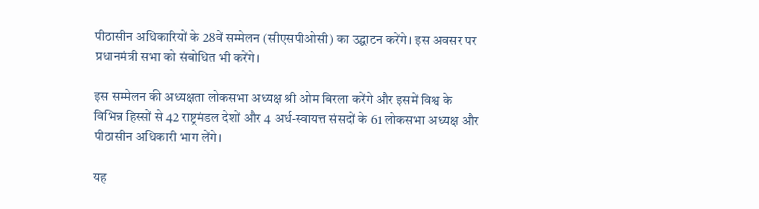पीठासीन अधिकारियों के 28वें सम्मेलन (सीएसपीओसी) का उद्घाटन करेंगे। इस अवसर पर प्रधानमंत्री सभा को संबोधित भी करेंगे।

इस सम्मेलन की अध्यक्षता लोकसभा अध्यक्ष श्री ओम बिरला करेंगे और इसमें विश्व के विभिन्न हिस्सों से 42 राष्ट्रमंडल देशों और 4 अर्ध-स्वायत्त संसदों के 61 लोकसभा अध्यक्ष और पीठासीन अधिकारी भाग लेंगे।

यह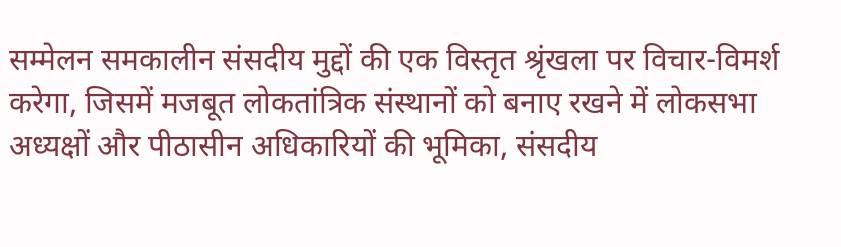सम्मेलन समकालीन संसदीय मुद्दों की एक विस्तृत श्रृंखला पर विचार-विमर्श करेगा, जिसमें मजबूत लोकतांत्रिक संस्थानों को बनाए रखने में लोकसभा अध्यक्षों और पीठासीन अधिकारियों की भूमिका, संसदीय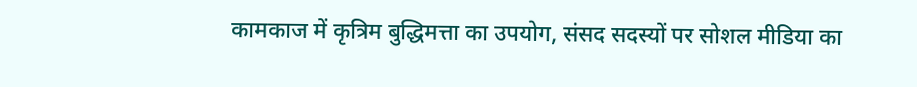कामकाज में कृत्रिम बुद्धिमत्ता का उपयोग, संसद सदस्यों पर सोशल मीडिया का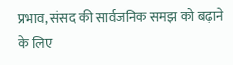प्रभाव, संसद की सार्वजनिक समझ को बढ़ाने के लिए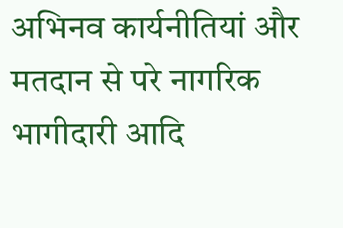अभिनव कार्यनीतियां और मतदान से परे नागरिक भागीदारी आदि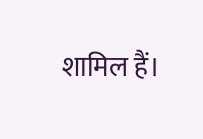शामिल हैं।